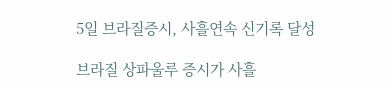5일 브라질증시, 사흘연속 신기록 달성

브라질 상파울루 증시가 사흘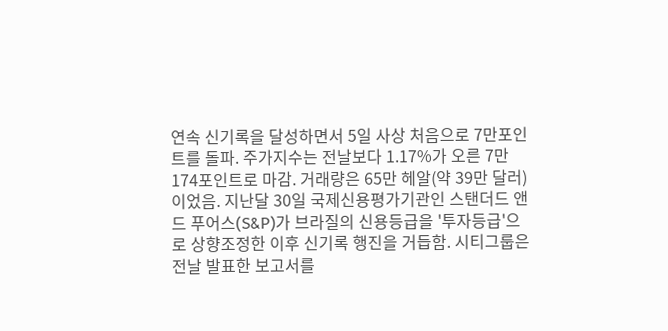연속 신기록을 달성하면서 5일 사상 처음으로 7만포인트를 돌파. 주가지수는 전날보다 1.17%가 오른 7만174포인트로 마감. 거래량은 65만 헤알(약 39만 달러)이었음. 지난달 30일 국제신용평가기관인 스탠더드 앤드 푸어스(S&P)가 브라질의 신용등급을 '투자등급'으로 상향조정한 이후 신기록 행진을 거듭함. 시티그룹은 전날 발표한 보고서를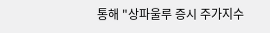통해 "상파울루 증시 주가지수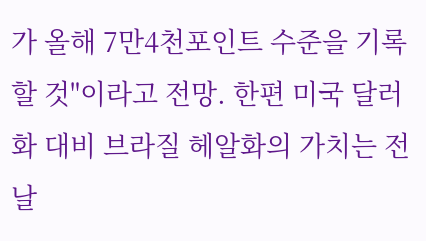가 올해 7만4천포인트 수준을 기록할 것"이라고 전망. 한편 미국 달러화 대비 브라질 헤알화의 가치는 전날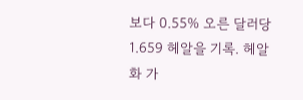보다 0.55% 오른 달러당 1.659 헤알을 기록. 헤알화 가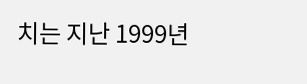치는 지난 1999년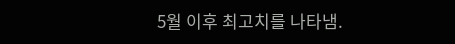5월 이후 최고치를 나타냄.